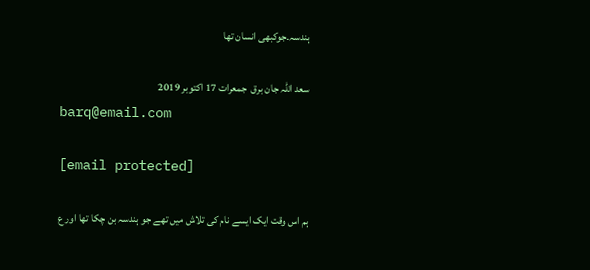ہندسہ۔جوکبھی انسان تھا

سعد اللہ جان برق  جمعرات 17 اکتوبر 2019
barq@email.com

[email protected]

ہم اس وقت ایک ایسے نام کی تلاش میں تھے جو ہندسہ بن چکا تھا اور ع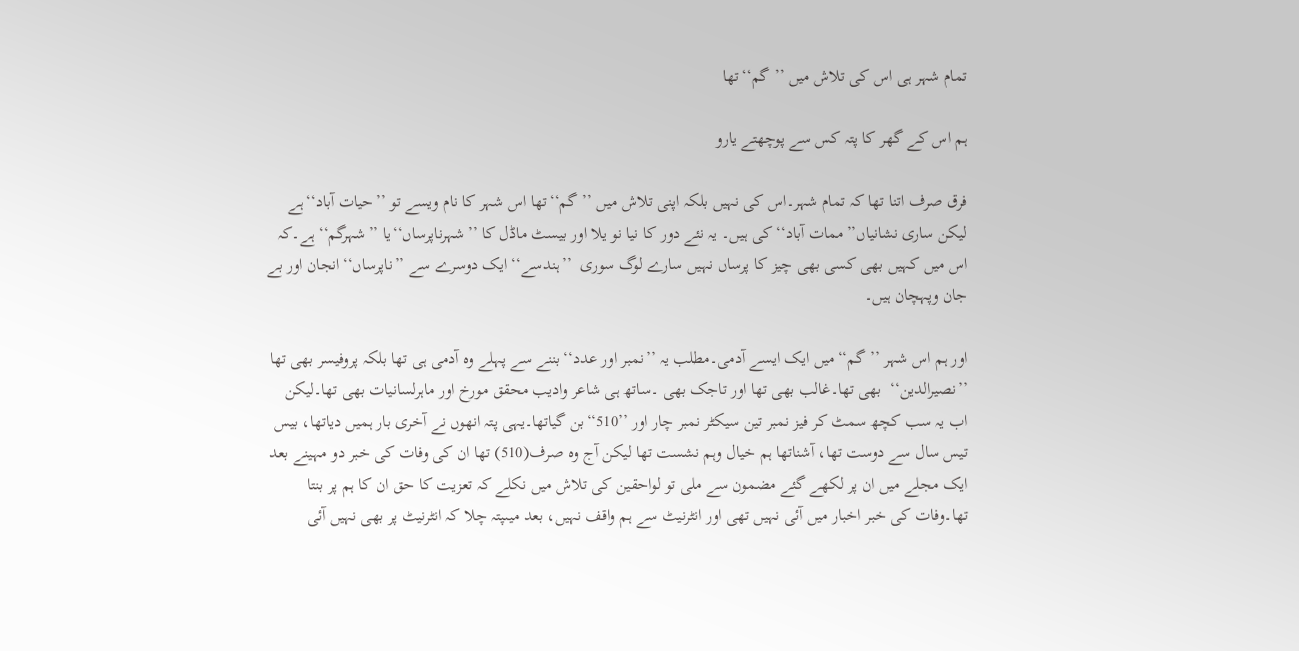تمام شہر ہی اس کی تلاش میں ’’گم‘‘تھا

ہم اس کے گھر کا پتہ کس سے پوچھتے یارو

فرق صرف اتنا تھا کہ تمام شہر۔اس کی نہیں بلکہ اپنی تلاش میں ’’گم‘‘تھا اس شہر کا نام ویسے تو ’’حیات آباد‘‘ہے لیکن ساری نشانیاں’’ممات آباد‘‘ کی ہیں۔ یہ نئے دور کا نیا نو یلا اور بیسٹ ماڈل کا ’’شہرناپرساں‘‘یا ’’شہرگم‘‘ہے۔کہ اس میں کہیں بھی کسی بھی چیز کا پرساں نہیں سارے لوگ سوری  ’’ہندسے‘‘ایک دوسرے سے ’’ناپرساں‘‘انجان اور بے جان وپہچان ہیں۔

اور ہم اس شہر ’’گم‘‘میں ایک ایسے آدمی۔مطلب یہ ’’نمبر اور عدد‘‘بننے سے پہلے وہ آدمی ہی تھا بلکہ پروفیسر بھی تھا ’’نصیرالدین‘‘  بھی تھا۔غالب بھی تھا اور تاجک بھی ۔ساتھ ہی شاعر وادیب محقق مورخ اور ماہرلسانیات بھی تھا۔لیکن اب یہ سب کچھ سمٹ کر فیز نمبر تین سیکٹر نمبر چار اور ’’510‘‘بن گیاتھا۔یہی پتہ انھوں نے آخری بار ہمیں دیاتھا، بیس تیس سال سے دوست تھا، آشناتھا ہم خیال وہم نشست تھا لیکن آج وہ صرف(510) تھا ان کی وفات کی خبر دو مہینے بعد ایک مجلے میں ان پر لکھے گئے مضمون سے ملی تو لواحقین کی تلاش میں نکلے کہ تعزیت کا حق ان کا ہم پر بنتا تھا۔وفات کی خبر اخبار میں آئی نہیں تھی اور انٹرنیٹ سے ہم واقف نہیں، بعد میںپتہ چلا کہ انٹرنیٹ پر بھی نہیں آئی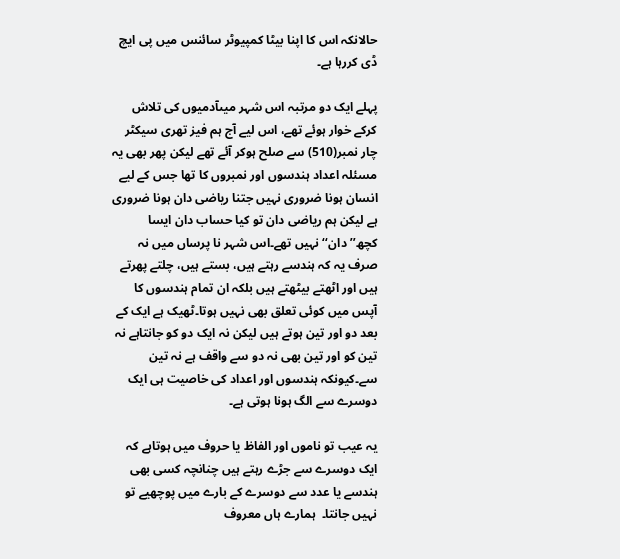حالانکہ اس کا اپنا بیٹا کمپیوٹر سائنس میں پی ایچ ڈی کررہا ہے۔

پہلے ایک دو مرتبہ اس شہر میںآدمیوں کی تلاش کرکے خوار ہوئے تھے، اس لیے آج ہم فیز تھری سیکٹر چار نمبر(510) سے صلح ہوکر آئے تھے لیکن پھر بھی یہ مسئلہ اعداد ہندسوں اور نمبروں کا تھا جس کے لیے انسان ہونا ضروری نہیں جتنا ریاضی دان ہونا ضروری ہے لیکن ہم ریاضی دان تو کیا حساب دان ایسا کچھ’’دان‘‘ نہیں تھے۔اس شہر نا پرساں میں نہ صرف یہ کہ ہندسے رہتے ہیں، بستے ہیں، چلتے پھرتے ہیں اور اٹھتے بیٹھتے ہیں بلکہ ان تمام ہندسوں کا آپس میں کوئی تعلق بھی نہیں ہوتا۔ٹھیک ہے ایک کے بعد دو اور تین ہوتے ہیں لیکن نہ ایک دو کو جانتاہے نہ تین کو اور تین بھی نہ دو سے واقف ہے نہ تین سے۔کیونکہ ہندسوں اور اعداد کی خاصیت ہی ایک دوسرے سے الگ ہونا ہوتی ہے۔

یہ عیب تو ناموں اور الفاظ یا حروف میں ہوتاہے کہ ایک دوسرے سے جڑے رہتے ہیں چنانچہ کسی بھی ہندسے یا عدد سے دوسرے کے بارے میں پوچھیے تو نہیں جانتا۔  ہمارے ہاں معروف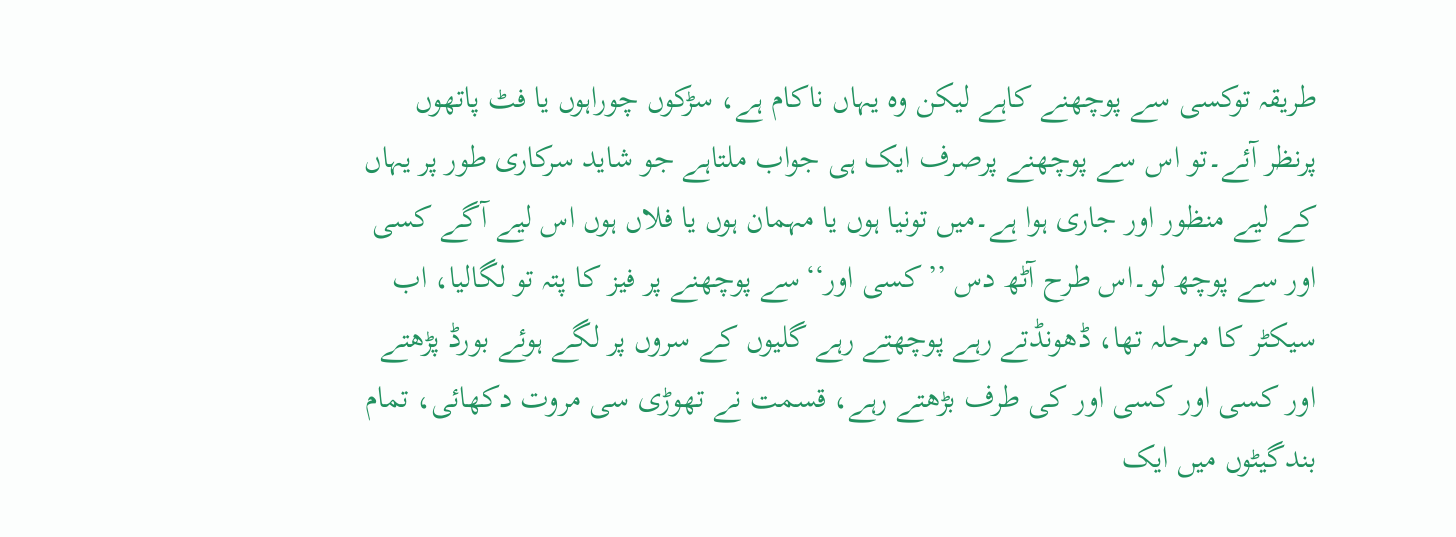طریقہ توکسی سے پوچھنے کاہے لیکن وہ یہاں ناکام ہے، سڑکوں چوراہوں یا فٹ پاتھوں پرنظر آئے۔تو اس سے پوچھنے پرصرف ایک ہی جواب ملتاہے جو شاید سرکاری طور پر یہاں کے لیے منظور اور جاری ہوا ہے۔میں تونیا ہوں یا مہمان ہوں یا فلاں ہوں اس لیے آگے کسی اور سے پوچھ لو۔اس طرح آٹھ دس ’’کسی اور‘‘سے پوچھنے پر فیز کا پتہ تو لگالیا، اب سیکٹر کا مرحلہ تھا، ڈھونڈتے رہے پوچھتے رہے گلیوں کے سروں پر لگے ہوئے بورڈ پڑھتے اور کسی اور کسی اور کی طرف بڑھتے رہے، قسمت نے تھوڑی سی مروت دکھائی، تمام بندگیٹوں میں ایک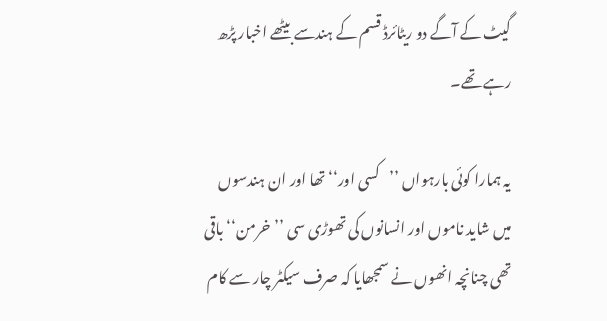گیٹ کے آگے دو ریٹائرڈ قسم کے ہندسے بیٹھے اخبار پڑھ رہے تھے۔

یہ ہمارا کوئی بارہواں ’’کسی اور‘‘ تھا اور ان ہندسوں میں شاید ناموں اور انسانوں کی تھوڑی سی ’’خرمن‘‘باقی تھی چنانچہ انھوں نے سمجھایا کہ صرف سیکٹر چار سے کام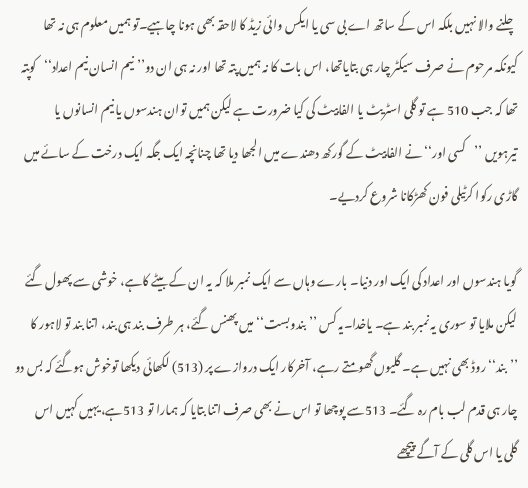چلنے والا نہیں بلکہ اس کے ساتھ اے بی سی یا ایکس وائی زیڈ کا لاحقہ بھی ہونا چاہیے۔تو ہمیں معلوم ہی نہ تھا کیونکہ مرحوم نے صرف سیکٹر چار ہی بتایاتھا، اس بات کا نہ ہمیں پتہ تھا اور نہ ہی ان دو’’نیم انسان نیم اعداد‘‘کوپتہ تھا کہ جب 510 ہے تو گلی اسٹریٹ یا الفابیٹ کی کیا ضرورت ہے لیکن ہمیں توان ہندسوں یا نیم انسانوں یا تیرہویں ’’کسی اور‘‘نے الفابیٹ کے گورکھ دھندے میں الجھا دیا تھا چنانچہ ایک جگہ ایک درخت کے سائے میں گاڑی رکوا کرٹیلی فون کھڑکانا شروع کردیے۔

گویا ہندسوں اور اعداد کی ایک اور دنیا۔ بارے وہاں سے ایک نمبر ملا کہ یہ ان کے بیٹے کاہے، خوشی سے پھول گئے لیکن ملایا تو سوری یہ نمبر بند ہے۔ یاخدا۔یہ کس ’’بندوبست‘‘میں پھنس گئے، ہر طرف بند ہی بند، اتنا بند تو لاہور کا ’’بند‘‘روڈ بھی نہیں ہے۔ گلیوں گھومتے رہے، آخرکار ایک دروازے پر (513) لکھائی دیکھا توخوش ہوگئے کہ بس دو چار ہی قدم لب بام رہ گئے۔ 513سے پوچھا تو اس نے بھی صرف اتنا بتایا کہ ہمارا تو 513ہے، یہیں کہیں اس گلی یا اس گلی کے آگے پیچھے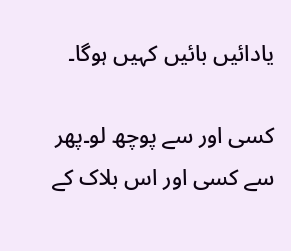یادائیں بائیں کہیں ہوگا۔

کسی اور سے پوچھ لو۔پھر سے کسی اور اس بلاک کے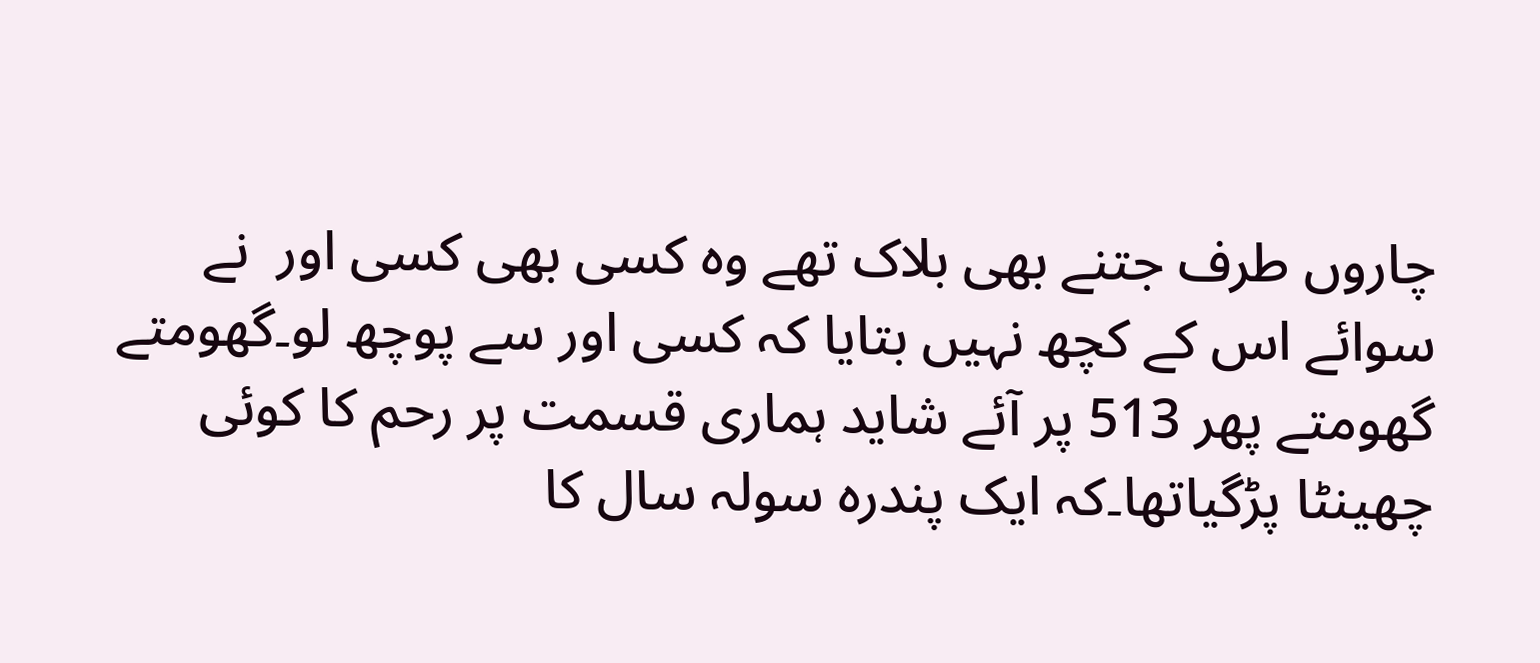چاروں طرف جتنے بھی بلاک تھے وہ کسی بھی کسی اور  نے سوائے اس کے کچھ نہیں بتایا کہ کسی اور سے پوچھ لو۔گھومتے گھومتے پھر 513 پر آئے شاید ہماری قسمت پر رحم کا کوئی چھینٹا پڑگیاتھا۔کہ ایک پندرہ سولہ سال کا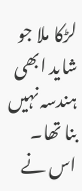لڑکا ملا جو شاید ابھی ہندسہ نہیں بنا تھا۔ اس نے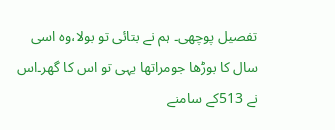تفصیل پوچھی۔ ہم نے بتائی تو بولا،وہ اسی سال کا بوڑھا جومراتھا یہی تو اس کا گھر۔اس نے 513کے سامنے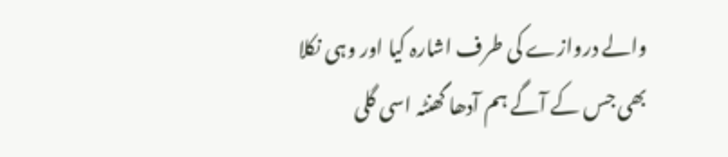والے دروازے کی طرف اشارہ کیا اور وہی نکلا بھی جس کے آگے ہم آدھا گھنٹہ اسی گلی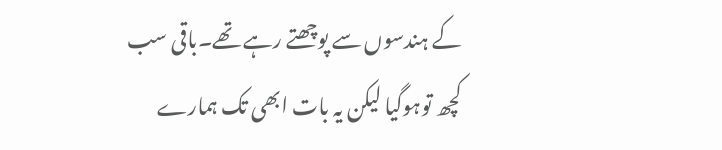کے ہندسوں سے پوچھتے رہے تھے۔باقی سب کچھ توہوگیا لیکن یہ بات ابھی تک ہمارے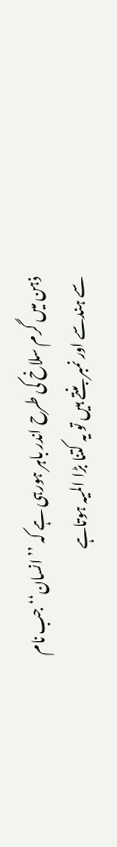ذہن میں گرم سلاخ کی طرح اندر باہر ہورہی ہے کہ ’’انسان‘‘جب نام سے ہندسے اور نمبر بنتے ہیں تو یہ کتنا بڑا المیہ ہوتاہے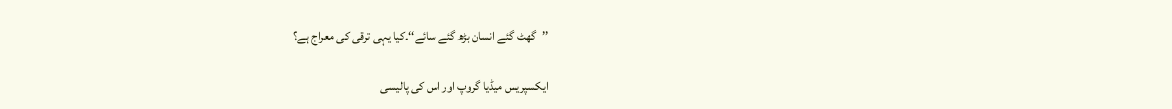’’گھٹ گئے انسان بڑھ گئے سائے‘‘۔کیا یہی ترقی کی معراج ہے؟

ایکسپریس میڈیا گروپ اور اس کی پالیسی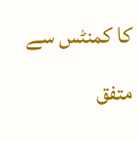کا کمنٹس سے متفق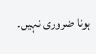ہونا ضروری نہیں۔